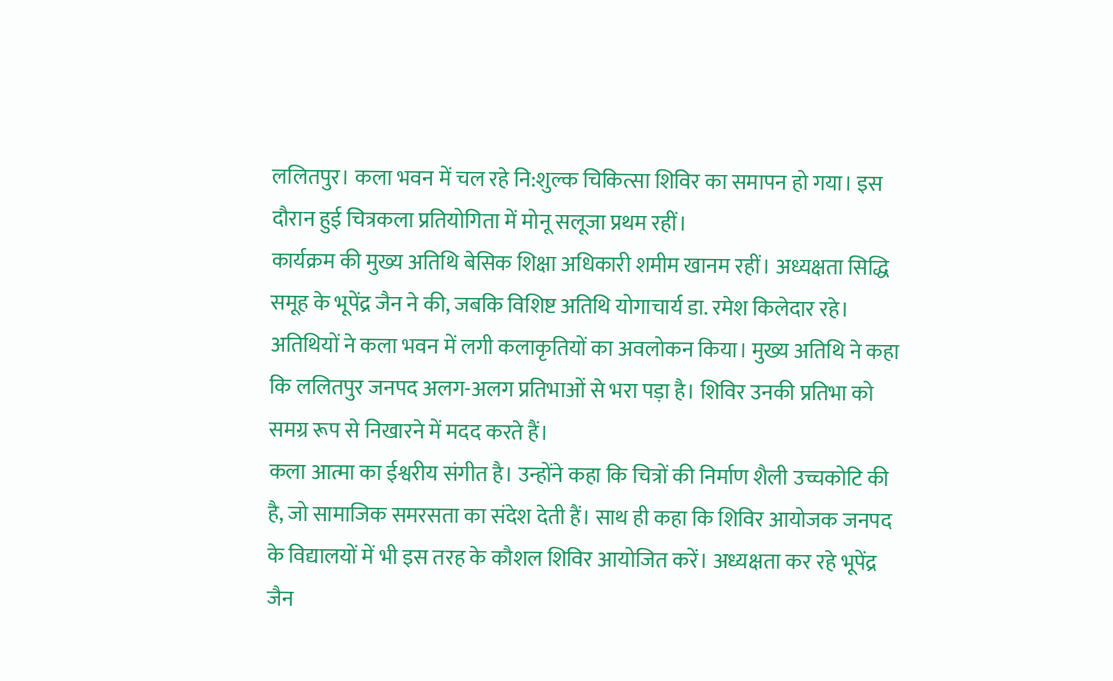ललितपुर। कला भवन में चल रहे नि:शुल्क चिकित्सा शिविर का समापन हो गया। इस दौरान हुई चित्रकला प्रतियोगिता में मोनू सलूजा प्रथम रहीं।
कार्यक्रम की मुख्य अतिथि बेसिक शिक्षा अधिकारी शमीम खानम रहीं। अध्यक्षता सिद्धि समूह के भूपेंद्र जैन ने की, जबकि विशिष्ट अतिथि योगाचार्य डा. रमेश किलेदार रहे। अतिथियों ने कला भवन में लगी कलाकृतियों का अवलोकन किया। मुख्य अतिथि ने कहा कि ललितपुर जनपद अलग-अलग प्रतिभाओं से भरा पड़ा है। शिविर उनकी प्रतिभा को समग्र रूप से निखारने में मदद करते हैं।
कला आत्मा का ईश्वरीय संगीत है। उन्होंने कहा कि चित्रों की निर्माण शैली उच्चकोटि की है, जो सामाजिक समरसता का संदेश देती हैं। साथ ही कहा कि शिविर आयोजक जनपद के विद्यालयों में भी इस तरह के कौशल शिविर आयोजित करें। अध्यक्षता कर रहे भूपेंद्र जैन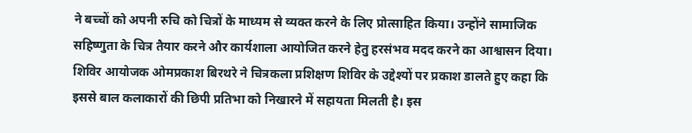ने बच्चों को अपनी रुचि को चित्रों के माध्यम से व्यक्त करने के लिए प्रोत्साहित किया। उन्होंने सामाजिक सहिष्णुता के चित्र तैयार करने और कार्यशाला आयोजित करने हेतु हरसंभव मदद करने का आश्वासन दिया।
शिविर आयोजक ओमप्रकाश बिरथरे ने चित्रकला प्रशिक्षण शिविर के उद्देश्यों पर प्रकाश डालते हुए कहा कि इससे बाल कलाकारों की छिपी प्रतिभा को निखारने में सहायता मिलती है। इस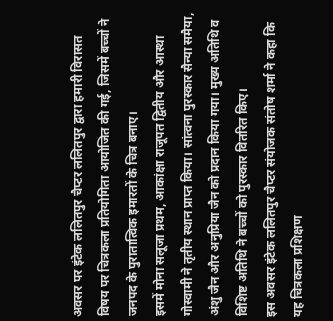अवसर पर इंटेक ललितपुर चैप्टर ललितपुर द्वारा हमारी विरासत विषय पर चित्रकला प्रतियोगिता आयोजित की गई, जिसमें बच्चों ने जनपद के पुरातात्विक इमारतों के चित्र बनाए।
इसमें मोना सलूजा प्रथम, आकांक्षा राजूपत द्वितीय और आस्था गोस्वामी ने तृतीय स्थान प्राप्त किया। सांत्वना पुरस्कार सैन्या समैया, अंशु जैन और अनुप्रिया जैन को प्रदान किया गया। मुख्य अतिथि व विशिष्ट अतिथि ने बच्चों को पुरस्कार वितरित किए।
इस अवसर इंटेक ललितपुर चैप्टर संयोजक संतोष शर्मा ने कहा कि यह चित्रकला प्रशिक्षण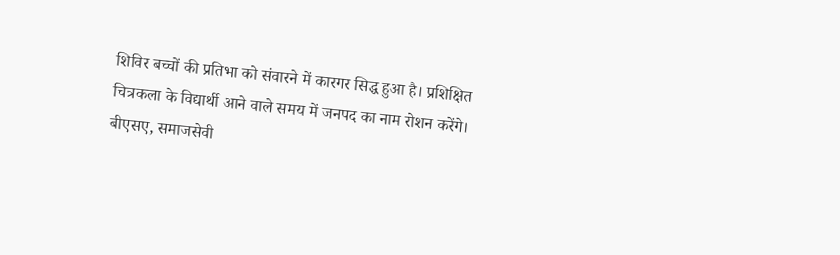शिविर बच्चों की प्रतिभा को संवारने में कारगर सिद्ध हुआ है। प्रशिक्षित चित्रकला के विद्यार्थी आने वाले समय में जनपद का नाम रोशन करेंगे। बीएसए, समाजसेवी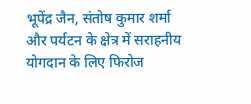भूपेंद्र जैन, संतोष कुमार शर्मा और पर्यटन के क्षेत्र में सराहनीय योगदान के लिए फिरोज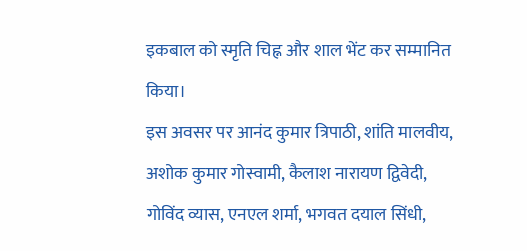इकबाल को स्मृति चिह्न और शाल भेंट कर सम्मानित किया।
इस अवसर पर आनंद कुमार त्रिपाठी, शांति मालवीय, अशोक कुमार गोस्वामी, कैलाश नारायण द्विवेदी, गोविंद व्यास, एनएल शर्मा, भगवत दयाल सिंधी,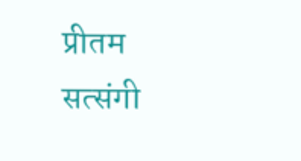प्रीतम सत्संगी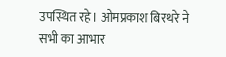उपस्थित रहे। ओमप्रकाश बिरथरे ने सभी का आभार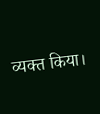व्यक्त किया।